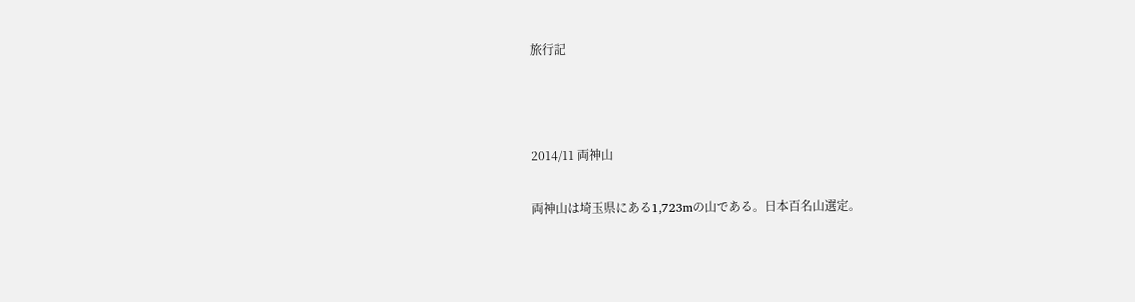旅行記



2014/11 両神山

両神山は埼玉県にある1,723mの山である。日本百名山選定。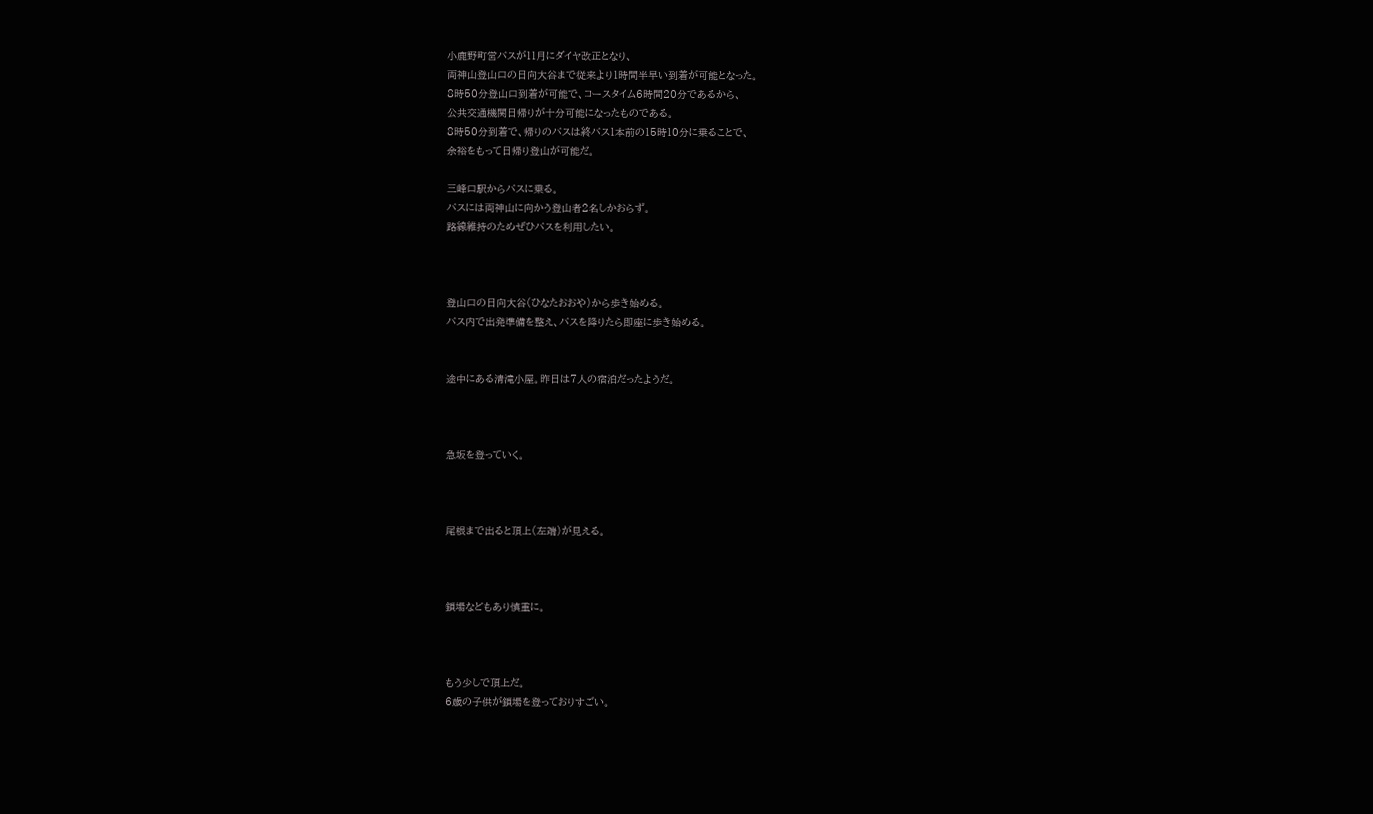小鹿野町営バスが11月にダイヤ改正となり、
両神山登山口の日向大谷まで従来より1時間半早い到着が可能となった。
8時50分登山口到着が可能で、コースタイム6時間20分であるから、
公共交通機関日帰りが十分可能になったものである。
8時50分到着で、帰りのバスは終バス1本前の15時10分に乗ることで、
余裕をもって日帰り登山が可能だ。

三峰口駅からバスに乗る。
バスには両神山に向かう登山者2名しかおらず。
路線維持のためぜひバスを利用したい。



登山口の日向大谷(ひなたおおや)から歩き始める。
バス内で出発準備を整え、バスを降りたら即座に歩き始める。


途中にある清滝小屋。昨日は7人の宿泊だったようだ。



急坂を登っていく。



尾根まで出ると頂上(左端)が見える。



鎖場などもあり慎重に。



もう少しで頂上だ。
6歳の子供が鎖場を登っておりすごい。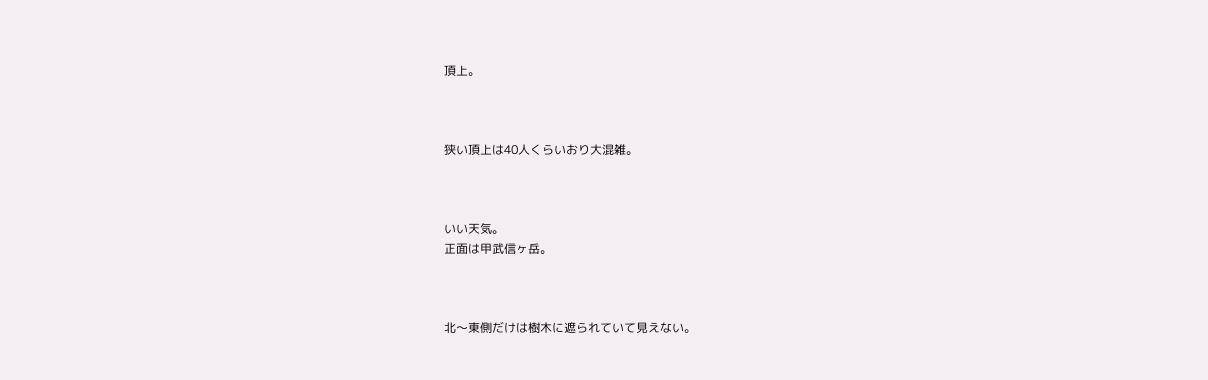頂上。



狭い頂上は40人くらいおり大混雑。



いい天気。
正面は甲武信ヶ岳。



北〜東側だけは樹木に遮られていて見えない。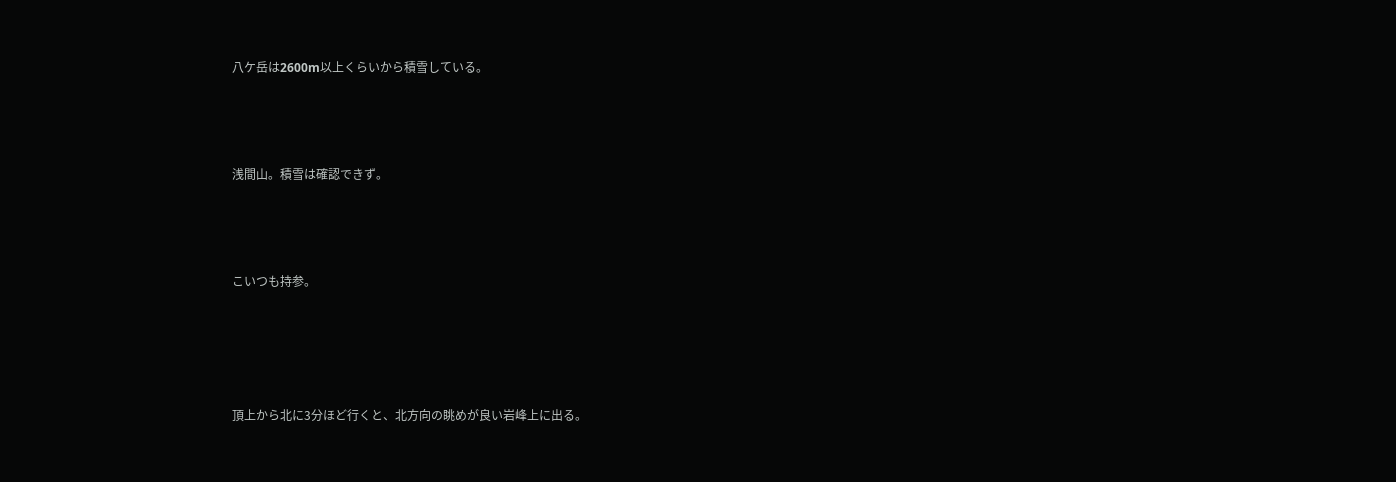八ケ岳は2600m以上くらいから積雪している。



浅間山。積雪は確認できず。



こいつも持参。




頂上から北に3分ほど行くと、北方向の眺めが良い岩峰上に出る。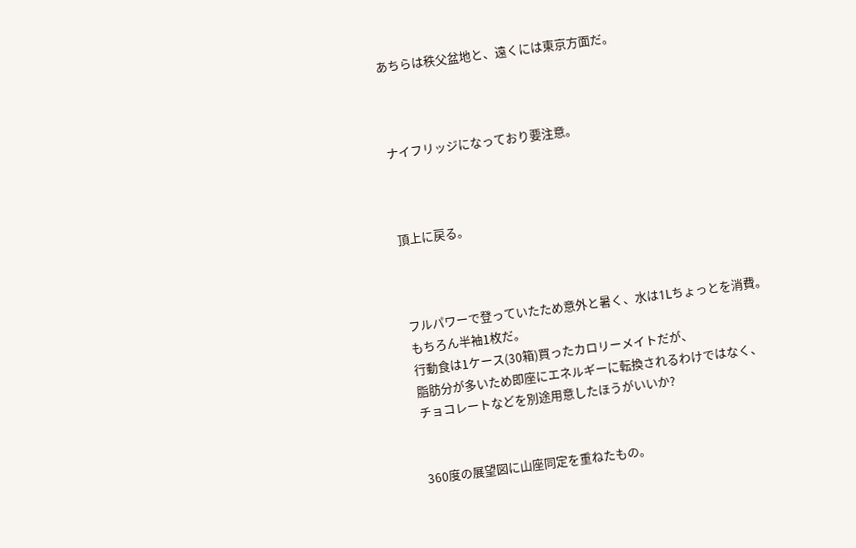あちらは秩父盆地と、遠くには東京方面だ。



ナイフリッジになっており要注意。



頂上に戻る。



フルパワーで登っていたため意外と暑く、水は1Lちょっとを消費。
もちろん半袖1枚だ。
行動食は1ケース(30箱)買ったカロリーメイトだが、
脂肪分が多いため即座にエネルギーに転換されるわけではなく、
チョコレートなどを別途用意したほうがいいか?


360度の展望図に山座同定を重ねたもの。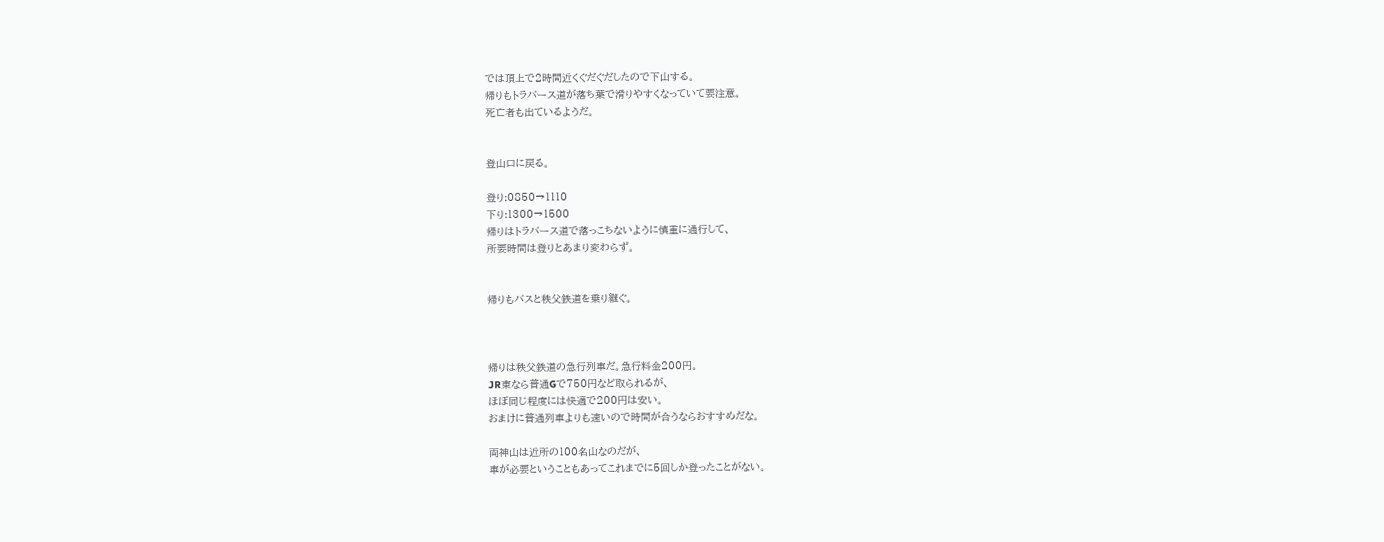では頂上で2時間近くぐだぐだしたので下山する。
帰りもトラバース道が落ち葉で滑りやすくなっていて要注意。
死亡者も出ているようだ。


登山口に戻る。

登り:0850→1110
下り:1300→1500
帰りはトラバース道で落っこちないように慎重に通行して、
所要時間は登りとあまり変わらず。


帰りもバスと秩父鉄道を乗り継ぐ。



帰りは秩父鉄道の急行列車だ。急行料金200円。
JR東なら普通Gで750円など取られるが、
ほぼ同じ程度には快適で200円は安い。
おまけに普通列車よりも速いので時間が合うならおすすめだな。

両神山は近所の100名山なのだが、
車が必要ということもあってこれまでに5回しか登ったことがない。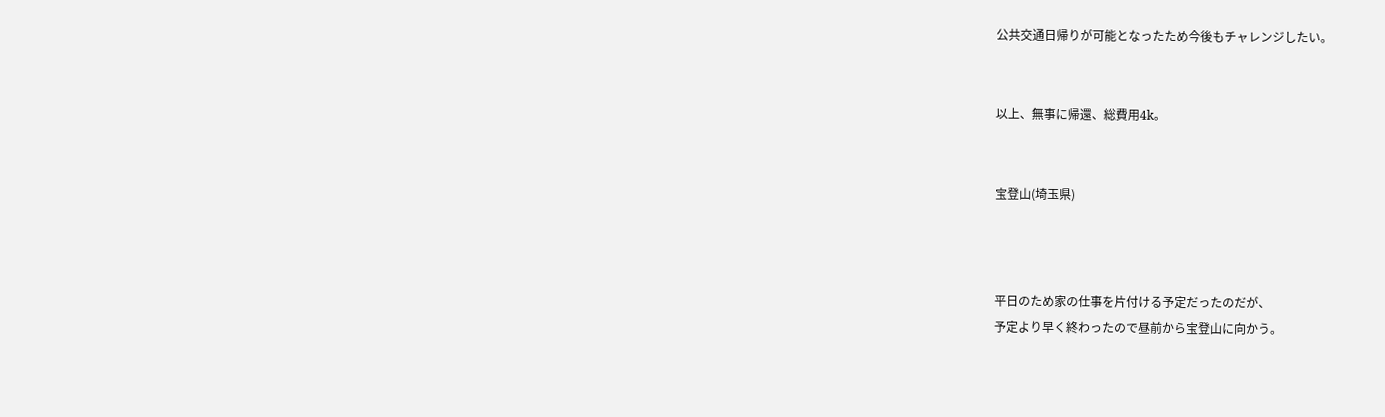公共交通日帰りが可能となったため今後もチャレンジしたい。


以上、無事に帰還、総費用4k。


宝登山(埼玉県)



平日のため家の仕事を片付ける予定だったのだが、
予定より早く終わったので昼前から宝登山に向かう。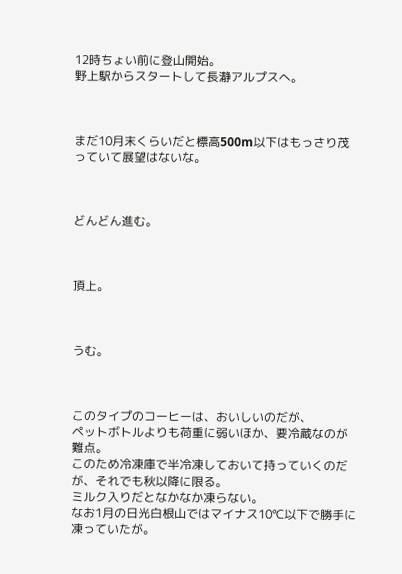12時ちょい前に登山開始。
野上駅からスタートして長瀞アルプスへ。



まだ10月末くらいだと標高500m以下はもっさり茂っていて展望はないな。



どんどん進む。



頂上。



うむ。



このタイプのコーヒーは、おいしいのだが、
ペットボトルよりも荷重に弱いほか、要冷蔵なのが難点。
このため冷凍庫で半冷凍しておいて持っていくのだが、それでも秋以降に限る。
ミルク入りだとなかなか凍らない。
なお1月の日光白根山ではマイナス10℃以下で勝手に凍っていたが。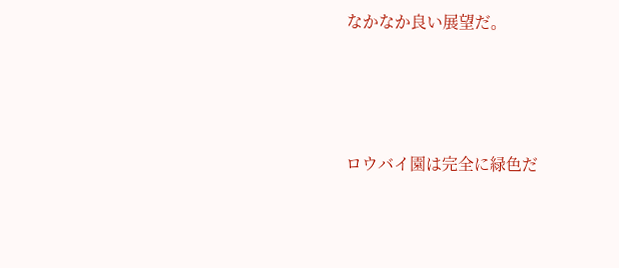なかなか良い展望だ。




ロウバイ園は完全に緑色だ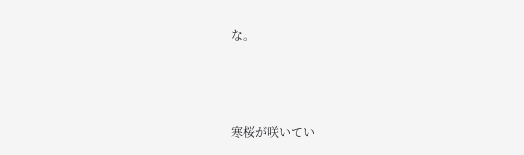な。



寒桜が咲いてい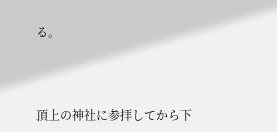る。



頂上の神社に参拝してから下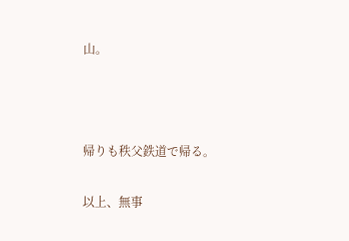山。



帰りも秩父鉄道で帰る。

以上、無事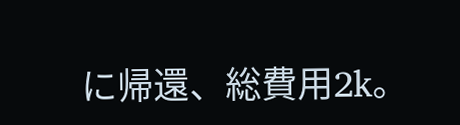に帰還、総費用2k。